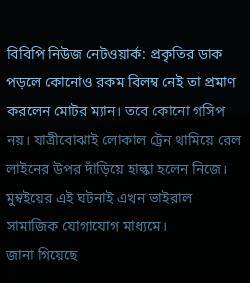বিবিপি নিউজ নেটওয়ার্ক: প্রকৃতির ডাক পড়লে কোনোও রকম বিলম্ব নেই তা প্রমাণ করলেন মোটর ম্যান। তবে কোনো গসিপ নয়। যাত্রীবোঝাই লোকাল ট্রেন থামিয়ে রেল লাইনের উপর দাঁড়িয়ে হাল্কা হলেন নিজে। মুম্বইয়ের এই ঘটনাই এখন ভাইরাল সামাজিক যোগাযোগ মাধ্যমে।
জানা গিয়েছে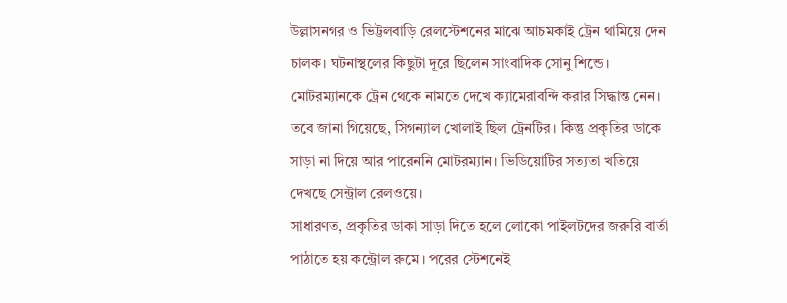উল্লাসনগর ও ভিট্টলবাড়ি রেলস্টেশনের মাঝে আচমকাই ট্রেন থামিয়ে দেন চালক। ঘটনাস্থলের কিছুটা দূরে ছিলেন সাংবাদিক সোনু শিন্ডে। মোটরম্যানকে ট্রেন থেকে নামতে দেখে ক্যামেরাবন্দি করার সিদ্ধান্ত নেন।
তবে জানা গিয়েছে, সিগন্যাল খোলাই ছিল ট্রেনটির। কিন্তু প্রকৃতির ডাকে সাড়া না দিয়ে আর পারেননি মোটরম্যান। ভিডিয়োটির সত্যতা খতিয়ে দেখছে সেন্ট্রাল রেলওয়ে।
সাধারণত, প্রকৃতির ডাকা সাড়া দিতে হলে লোকো পাইলটদের জরুরি বার্তা পাঠাতে হয় কন্ট্রোল রুমে। পরের স্টেশনেই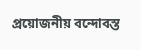প্রয়োজনীয় বন্দোবস্ত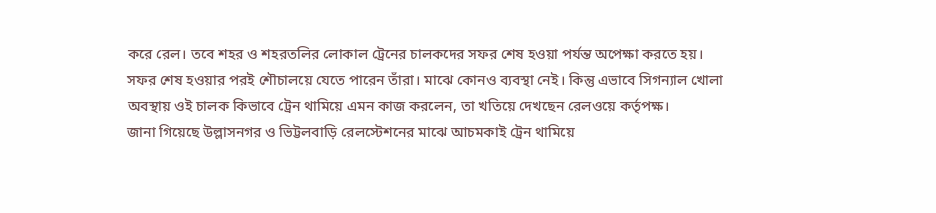করে রেল। তবে শহর ও শহরতলির লোকাল ট্রেনের চালকদের সফর শেষ হওয়া পর্যন্ত অপেক্ষা করতে হয়। সফর শেষ হওয়ার পরই শৌচালয়ে যেতে পারেন তাঁরা। মাঝে কোনও ব্যবস্থা নেই। কিন্তু এভাবে সিগন্যাল খোলা অবস্থায় ওই চালক কিভাবে ট্রেন থামিয়ে এমন কাজ করলেন, তা খতিয়ে দেখছেন রেলওয়ে কর্তৃপক্ষ।
জানা গিয়েছে উল্লাসনগর ও ভিট্টলবাড়ি রেলস্টেশনের মাঝে আচমকাই ট্রেন থামিয়ে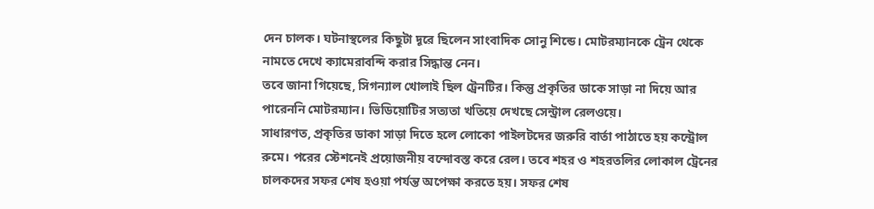দেন চালক। ঘটনাস্থলের কিছুটা দূরে ছিলেন সাংবাদিক সোনু শিন্ডে। মোটরম্যানকে ট্রেন থেকে নামতে দেখে ক্যামেরাবন্দি করার সিদ্ধান্ত নেন।
তবে জানা গিয়েছে, সিগন্যাল খোলাই ছিল ট্রেনটির। কিন্তু প্রকৃতির ডাকে সাড়া না দিয়ে আর পারেননি মোটরম্যান। ভিডিয়োটির সত্যতা খতিয়ে দেখছে সেন্ট্রাল রেলওয়ে।
সাধারণত, প্রকৃতির ডাকা সাড়া দিতে হলে লোকো পাইলটদের জরুরি বার্তা পাঠাতে হয় কন্ট্রোল রুমে। পরের স্টেশনেই প্রয়োজনীয় বন্দোবস্ত করে রেল। তবে শহর ও শহরতলির লোকাল ট্রেনের চালকদের সফর শেষ হওয়া পর্যন্ত অপেক্ষা করতে হয়। সফর শেষ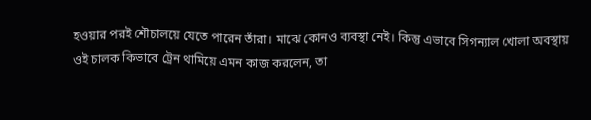হওয়ার পরই শৌচালয়ে যেতে পারেন তাঁরা। মাঝে কোনও ব্যবস্থা নেই। কিন্তু এভাবে সিগন্যাল খোলা অবস্থায় ওই চালক কিভাবে ট্রেন থামিয়ে এমন কাজ করলেন, তা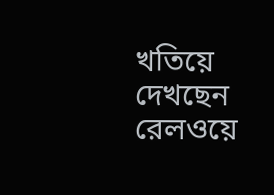খতিয়ে দেখছেন রেলওয়ে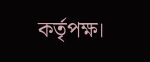কর্তৃপক্ষ।